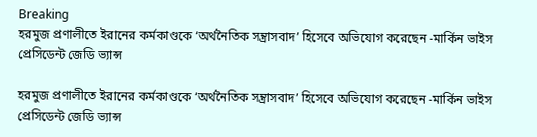Breaking
হরমুজ প্রণালীতে ইরানের কর্মকাণ্ডকে ‘অর্থনৈতিক সন্ত্রাসবাদ’ হিসেবে অভিযোগ করেছেন -মার্কিন ভাইস প্রেসিডেন্ট জেডি ভ্যান্স

হরমুজ প্রণালীতে ইরানের কর্মকাণ্ডকে ‘অর্থনৈতিক সন্ত্রাসবাদ’ হিসেবে অভিযোগ করেছেন -মার্কিন ভাইস প্রেসিডেন্ট জেডি ভ্যান্স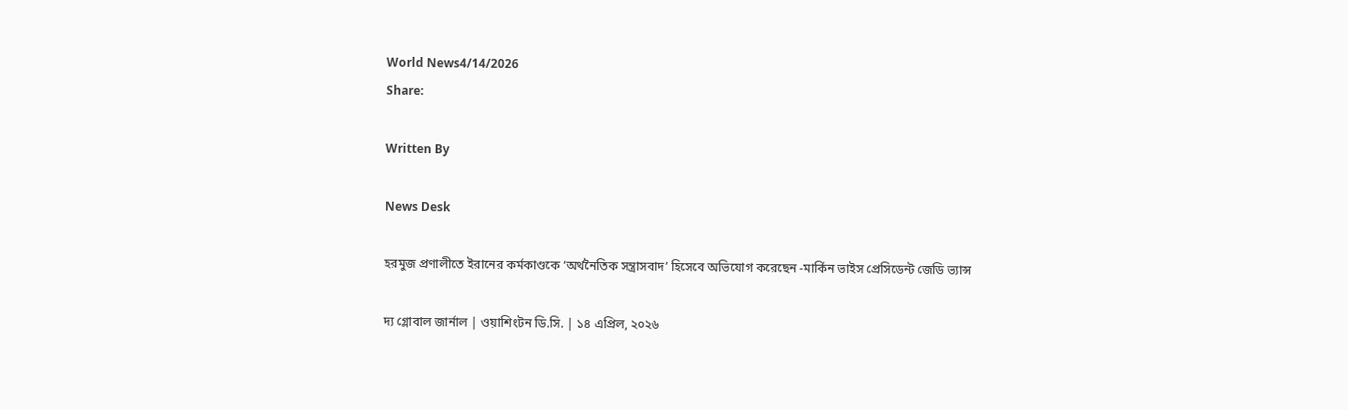World News4/14/2026
Share:

Written By

News Desk

হরমুজ প্রণালীতে ইরানের কর্মকাণ্ডকে ‘অর্থনৈতিক সন্ত্রাসবাদ’ হিসেবে অভিযোগ করেছেন -মার্কিন ভাইস প্রেসিডেন্ট জেডি ভ্যান্স

দ্য গ্লোবাল জার্নাল | ওয়াশিংটন ডি.সি. | ১৪ এপ্রিল, ২০২৬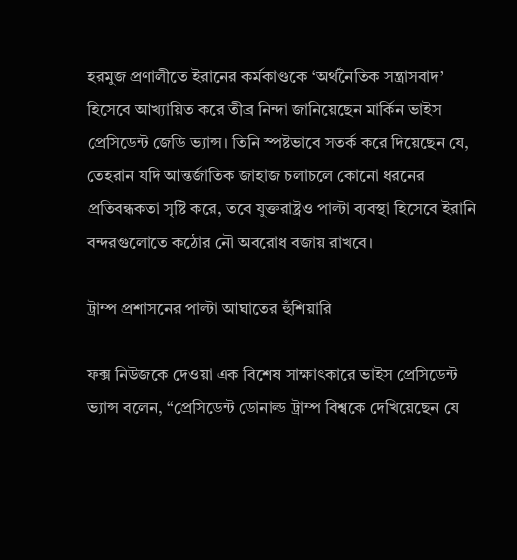হরমুজ প্রণালীতে ইরানের কর্মকাণ্ডকে ‘অর্থনৈতিক সন্ত্রাসবাদ’ হিসেবে আখ্যায়িত করে তীব্র নিন্দা জানিয়েছেন মার্কিন ভাইস প্রেসিডেন্ট জেডি ভ্যান্স। তিনি স্পষ্টভাবে সতর্ক করে দিয়েছেন যে, তেহরান যদি আন্তর্জাতিক জাহাজ চলাচলে কোনো ধরনের প্রতিবন্ধকতা সৃষ্টি করে, তবে যুক্তরাষ্ট্রও পাল্টা ব্যবস্থা হিসেবে ইরানি বন্দরগুলোতে কঠোর নৌ অবরোধ বজায় রাখবে।

ট্রাম্প প্রশাসনের পাল্টা আঘাতের হুঁশিয়ারি

ফক্স নিউজকে দেওয়া এক বিশেষ সাক্ষাৎকারে ভাইস প্রেসিডেন্ট ভ্যান্স বলেন, “প্রেসিডেন্ট ডোনাল্ড ট্রাম্প বিশ্বকে দেখিয়েছেন যে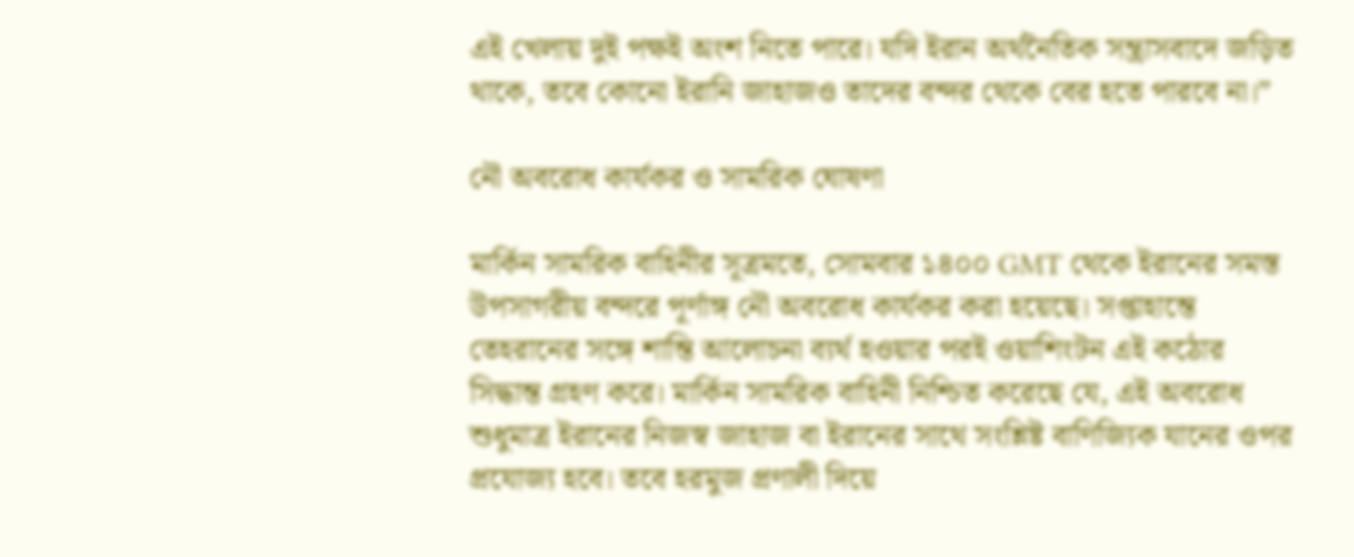এই খেলায় দুই পক্ষই অংশ নিতে পারে। যদি ইরান অর্থনৈতিক সন্ত্রাসবাদে জড়িত থাকে, তবে কোনো ইরানি জাহাজও তাদের বন্দর থেকে বের হতে পারবে না।”

নৌ অবরোধ কার্যকর ও সামরিক ঘোষণা

মার্কিন সামরিক বাহিনীর সূত্রমতে, সোমবার ১৪০০ GMT থেকে ইরানের সমস্ত উপসাগরীয় বন্দরে পূর্ণাঙ্গ নৌ অবরোধ কার্যকর করা হয়েছে। সপ্তাহান্তে তেহরানের সঙ্গে শান্তি আলোচনা ব্যর্থ হওয়ার পরই ওয়াশিংটন এই কঠোর সিদ্ধান্ত গ্রহণ করে। মার্কিন সামরিক বাহিনী নিশ্চিত করেছে যে, এই অবরোধ শুধুমাত্র ইরানের নিজস্ব জাহাজ বা ইরানের সাথে সংশ্লিষ্ট বাণিজ্যিক যানের ওপর প্রযোজ্য হবে। তবে হরমুজ প্রণালী দিয়ে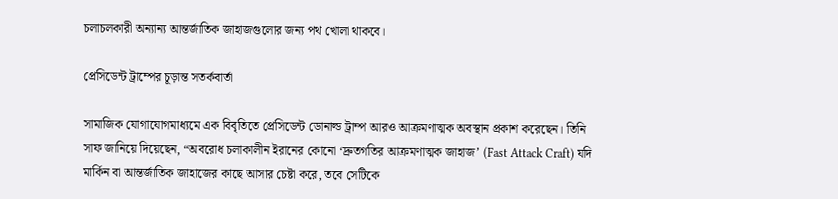চলাচলকারী অন্যান্য আন্তর্জাতিক জাহাজগুলোর জন্য পথ খোলা থাকবে।

প্রেসিডেন্ট ট্রাম্পের চূড়ান্ত সতর্কবার্তা

সামাজিক যোগাযোগমাধ্যমে এক বিবৃতিতে প্রেসিডেন্ট ডোনাল্ড ট্রাম্প আরও আক্রমণাত্মক অবস্থান প্রকাশ করেছেন। তিনি সাফ জানিয়ে দিয়েছেন, “অবরোধ চলাকালীন ইরানের কোনো ‘দ্রুতগতির আক্রমণাত্মক জাহাজ’ (Fast Attack Craft) যদি মার্কিন বা আন্তর্জাতিক জাহাজের কাছে আসার চেষ্টা করে, তবে সেটিকে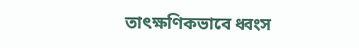তাৎক্ষণিকভাবে ধ্বংস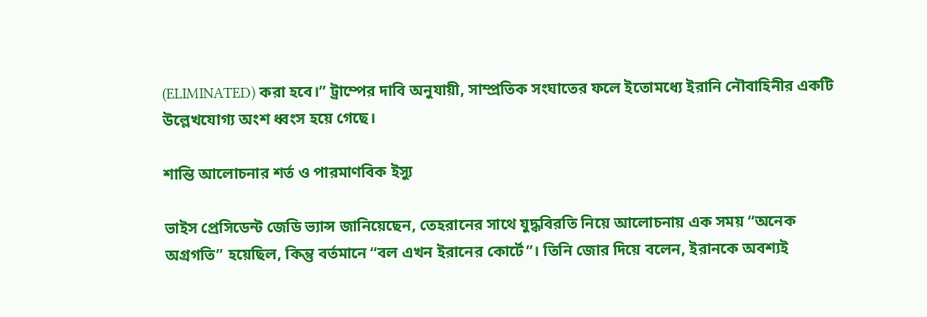(ELIMINATED) করা হবে।” ট্রাম্পের দাবি অনুযায়ী, সাম্প্রতিক সংঘাতের ফলে ইতোমধ্যে ইরানি নৌবাহিনীর একটি উল্লেখযোগ্য অংশ ধ্বংস হয়ে গেছে।

শান্তি আলোচনার শর্ত ও পারমাণবিক ইস্যু

ভাইস প্রেসিডেন্ট জেডি ভ্যান্স জানিয়েছেন, তেহরানের সাথে যুদ্ধবিরতি নিয়ে আলোচনায় এক সময় “অনেক অগ্রগতি” হয়েছিল, কিন্তু বর্তমানে “বল এখন ইরানের কোর্টে”। তিনি জোর দিয়ে বলেন, ইরানকে অবশ্যই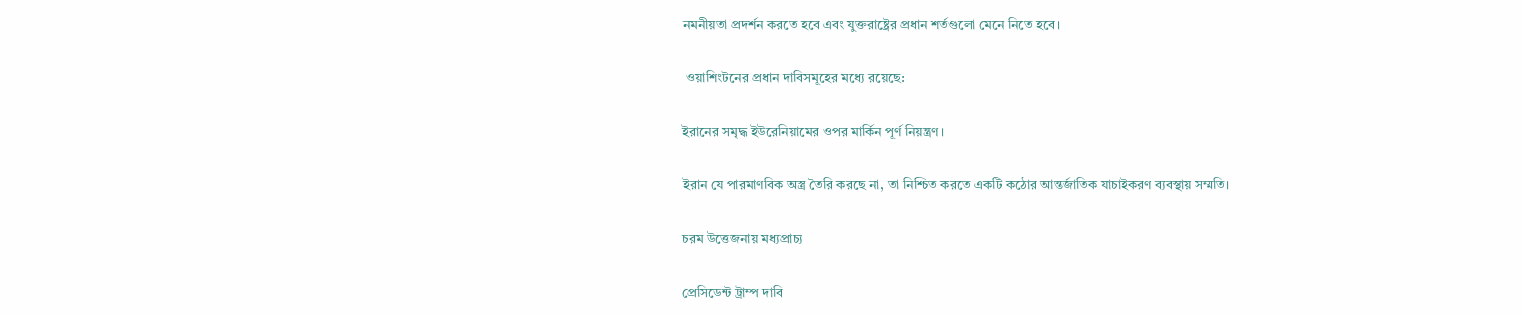নমনীয়তা প্রদর্শন করতে হবে এবং যুক্তরাষ্ট্রের প্রধান শর্তগুলো মেনে নিতে হবে।

 ওয়াশিংটনের প্রধান দাবিসমূহের মধ্যে রয়েছে:

ইরানের সমৃদ্ধ ইউরেনিয়ামের ওপর মার্কিন পূর্ণ নিয়ন্ত্রণ।

ইরান যে পারমাণবিক অস্ত্র তৈরি করছে না, তা নিশ্চিত করতে একটি কঠোর আন্তর্জাতিক যাচাইকরণ ব্যবস্থায় সম্মতি।

চরম উত্তেজনায় মধ্যপ্রাচ্য

প্রেসিডেন্ট ট্রাম্প দাবি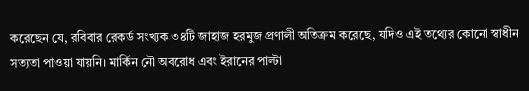করেছেন যে, রবিবার রেকর্ড সংখ্যক ৩৪টি জাহাজ হরমুজ প্রণালী অতিক্রম করেছে, যদিও এই তথ্যের কোনো স্বাধীন সত্যতা পাওয়া যায়নি। মার্কিন নৌ অবরোধ এবং ইরানের পাল্টা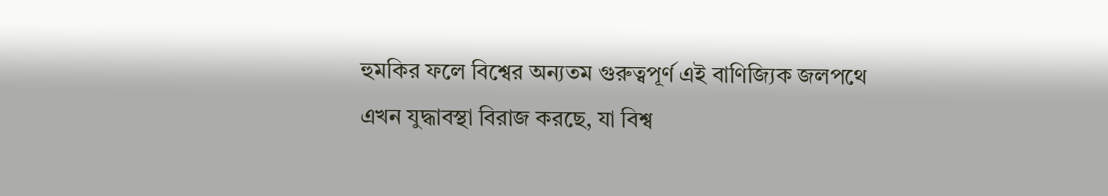হুমকির ফলে বিশ্বের অন্যতম গুরুত্বপূর্ণ এই বাণিজ্যিক জলপথে এখন যুদ্ধাবস্থা বিরাজ করছে, যা বিশ্ব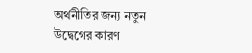অর্থনীতির জন্য নতুন উদ্বেগের কারণ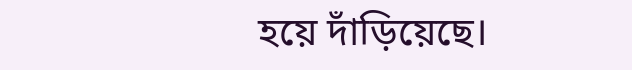হয়ে দাঁড়িয়েছে।